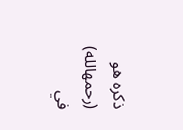ذكره هو (رحمهالله) في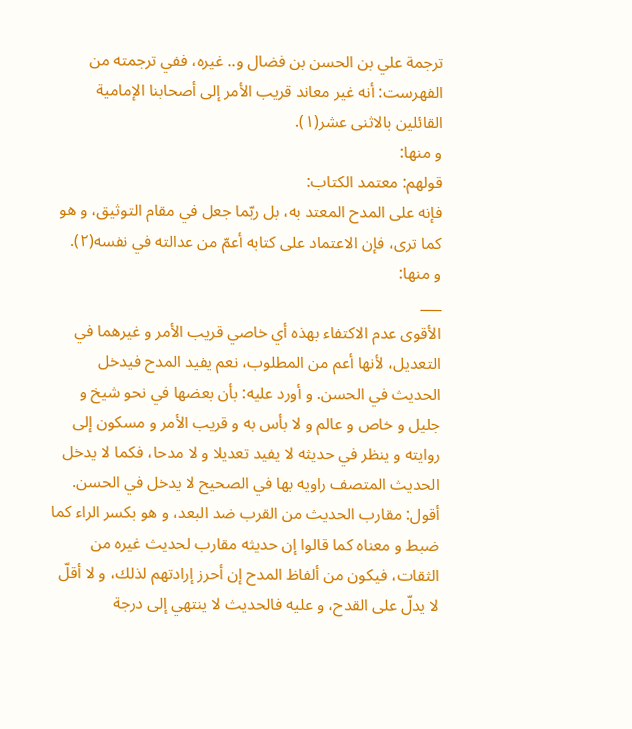ترجمة علي بن الحسن بن فضال و.. غيره، ففي ترجمته من الفهرست: أنه غير معاند قريب الأمر إلى أصحابنا الإمامية القائلين بالاثنى عشر(١).
و منها:
قولهم: معتمد الكتاب:
فإنه على المدح المعتد به، بل ربّما جعل في مقام التوثيق، و هو كما ترى، فإن الاعتماد على كتابه أعمّ من عدالته في نفسه(٢).
و منها:
___
الأقوى عدم الاكتفاء بهذه أي خاصي قريب الأمر و غيرهما في التعديل، لأنها أعم من المطلوب، نعم يفيد المدح فيدخل الحديث في الحسن. و أورد عليه: بأن بعضها في نحو شيخ و جليل و خاص و عالم و لا بأس به و قريب الأمر و مسكون إلى روايته و ينظر في حديثه لا يفيد تعديلا و لا مدحا، فكما لا يدخل الحديث المتصف راويه بها في الصحيح لا يدخل في الحسن.
أقول: مقارب الحديث من القرب ضد البعد، و هو بكسر الراء كما ضبط و معناه كما قالوا إن حديثه مقارب لحديث غيره من الثقات، فيكون من ألفاظ المدح إن أحرز إرادتهم لذلك، و لا أقلّ لا يدلّ على القدح، و عليه فالحديث لا ينتهي إلى درجة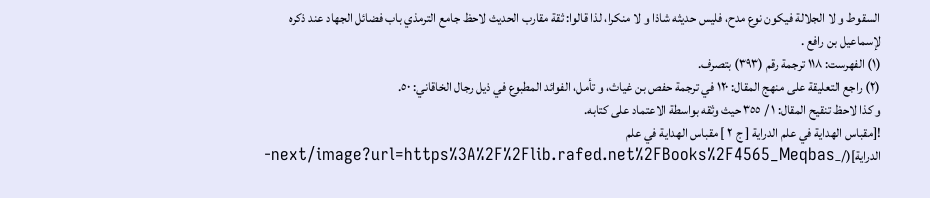السقوط و لا الجلالة فيكون نوع مدح، فليس حديثه شاذا و لا منكرا، لذا قالوا: ثقة مقارب الحديث لاحظ جامع الترمذي باب فضائل الجهاد عند ذكره لإسماعيل بن رافع .
(١) الفهرست: ١١٨ ترجمة رقم (٣٩٣) بتصرف.
(٢) راجع التعليقة على منهج المقال: ١٢٠ في ترجمة حفص بن غياث، و تأمل، الفوائد المطبوع في ذيل رجال الخاقاني: ٥٠.
و كذا لاحظ تنقيح المقال: ١ / ٣٥٥ حيث وثقه بواسطة الاعتماد على كتابه.
![مقباس الهداية في علم الدراية [ ج ٢ ] مقباس الهداية في علم الدراية](/_next/image?url=https%3A%2F%2Flib.rafed.net%2FBooks%2F4565_Meqbas-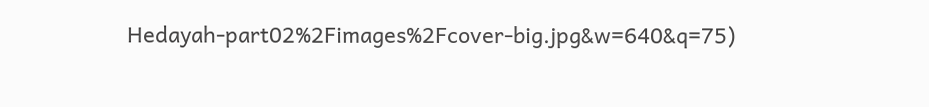Hedayah-part02%2Fimages%2Fcover-big.jpg&w=640&q=75)